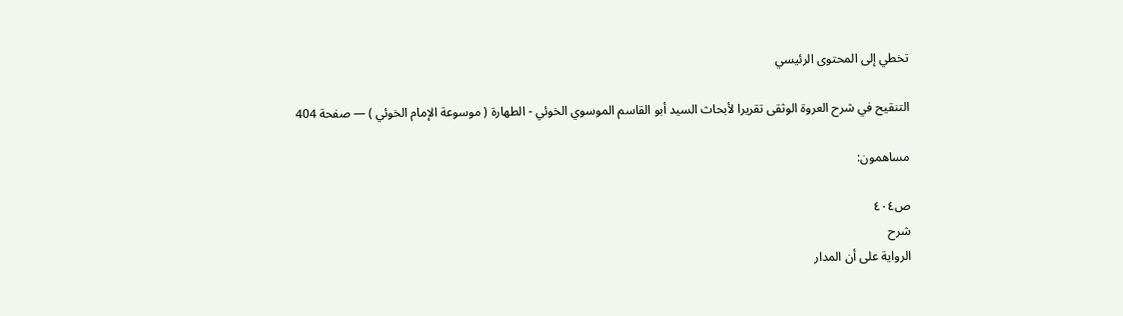تخطي إلى المحتوى الرئيسي

التنقيح في شرح العروة الوثقى تقريرا لأبحاث السيد أبو القاسم الموسوي الخوئي - الطهارة ( موسوعة الإمام الخوئي ) — صفحة 404

مساهمون:

ص٤٠٤
شرح
الرواية على أن المدار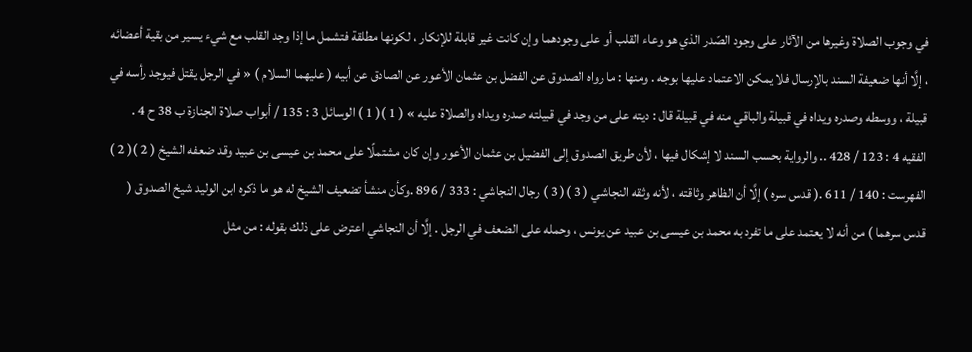في وجوب الصلاة وغيرها من الآثار على وجود الصّدر الذي هو وعاء القلب أو على وجودهما وإن كانت غير قابلة للإنكار ، لكونها مطلقة فتشمل ما إذا وجد القلب مع شيء يسير من بقية أعضائه ، إلَّا أنها ضعيفة السند بالإرسال فلا يمكن الاعتماد عليها بوجه . ومنها : ما رواه الصدوق عن الفضل بن عثمان الأعور عن الصادق عن أبيه ( عليهما السلام ) « في الرجل يقتل فيوجد رأسه في قبيلة ، ووسطه وصدره ويداه في قبيلة والباقي منه في قبيلة قال : ديته على من وجد في قبيلته صدره ويداه والصلاة عليه » ( 1 )( 1 ) الوسائل 3 : 135 / أبواب صلاة الجنازة ب 38 ح 4 . الفقيه 4 : 123 / 428 .. والرواية بحسب السند لا إشكال فيها ، لأن طريق الصدوق إلى الفضيل بن عثمان الأعور وإن كان مشتملًا على محمد بن عيسى بن عبيد وقد ضعفه الشيخ ( 2 )( 2 ) الفهرست : 140 / 611 .( قدس سره ) إلَّا أن الظاهر وثاقته ، لأنه وثقه النجاشي ( 3 )( 3 ) رجال النجاشي : 333 / 896 .وكأن منشأ تضعيف الشيخ له هو ما ذكره ابن الوليد شيخ الصدوق ( قدس سرهما ) من أنه لا يعتمد على ما تفرد به محمد بن عيسى بن عبيد عن يونس ، وحمله على الضعف في الرجل . إلَّا أن النجاشي اعترض على ذلك بقوله : من مثل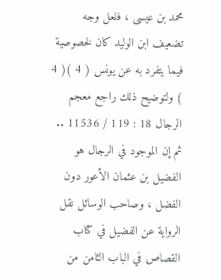محمد بن عيسى ، فلعل وجه تضعيف ابن الوليد كان لخصوصية فيما يتفرد به عن يونس ( 4 )( 4 ) ولتوضيح ذلك راجع معجم الرجال 18 : 119 / 11536 .. ثم إن الموجود في الرجال هو الفضيل بن عثمان الأعور دون الفضل ، وصاحب الوسائل نقل الرواية عن الفضيل في كتاب القصاص في الباب الثامن من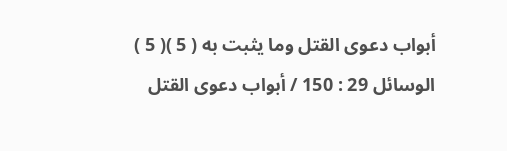أبواب دعوى القتل وما يثبت به ( 5 )( 5 ) الوسائل 29 : 150 / أبواب دعوى القتل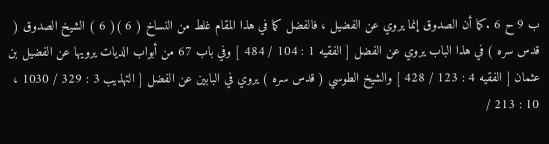ب 9 ح 6 .كما أن الصدوق إنما يروي عن الفضيل ، فالفضل كما في هذا المقام غلط من النساخ ( 6 )( 6 ) الشيخ الصدوق ( قدس سره ) في هذا الباب يروي عن الفضل [ الفقيه 1 : 104 / 484 ] وفي باب 67 من أبواب الديات يرويها عن الفضيل بن عثمان [ الفقيه 4 : 123 / 428 ] والشيخ الطوسي ( قدس سره ) يروي في البابين عن الفضل [ التهذيب 3 : 329 / 1030 ، 10 : 213 /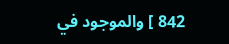842 ] والموجود في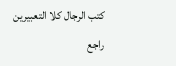كتب الرجال كلا التعبيرين راجع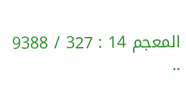المعجم 14 : 327 / 9388 ..